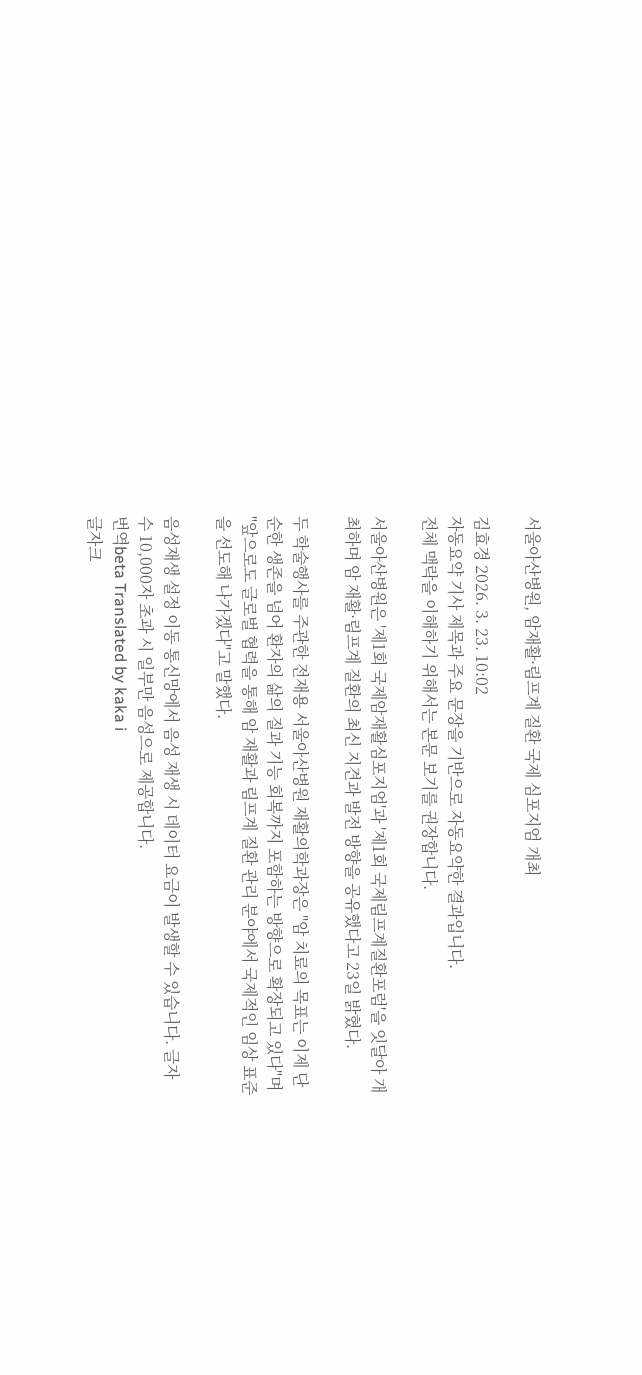서울아산병원, 암재활·림프계 질환 국제 심포지엄 개최

김효경 2026. 3. 23. 10:02
자동요약 기사 제목과 주요 문장을 기반으로 자동요약한 결과입니다.
전체 맥락을 이해하기 위해서는 본문 보기를 권장합니다.

서울아산병원은 '제1회 국제암재활심포지엄'과 '제1회 국제림프계질환포럼'을 잇달아 개최하며 암 재활·림프계 질환의 최신 지견과 발전 방향을 공유했다고 23일 밝혔다.

두 학술행사를 주관한 전재용 서울아산병원 재활의학과장은 "암 치료의 목표는 이제 단순한 생존을 넘어 환자의 삶의 질과 기능 회복까지 포함하는 방향으로 확장되고 있다"며 "앞으로도 글로벌 협력을 통해 암 재활과 림프계 질환 관리 분야에서 국제적인 임상 표준을 선도해 나가겠다"고 말했다.

음성재생 설정 이동 통신망에서 음성 재생 시 데이터 요금이 발생할 수 있습니다. 글자 수 10,000자 초과 시 일부만 음성으로 제공합니다.
번역beta Translated by kaka i
글자크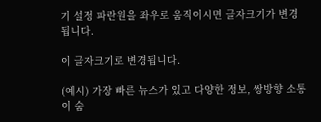기 설정 파란원을 좌우로 움직이시면 글자크기가 변경 됩니다.

이 글자크기로 변경됩니다.

(예시) 가장 빠른 뉴스가 있고 다양한 정보, 쌍방향 소통이 숨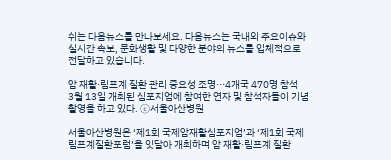쉬는 다음뉴스를 만나보세요. 다음뉴스는 국내외 주요이슈와 실시간 속보, 문화생활 및 다양한 분야의 뉴스를 입체적으로 전달하고 있습니다.

암 재활·림프계 질환 관리 중요성 조명···4개국 470명 참석
3월 13일 개최된 심포지엄에 참여한 연자 및 참석자들이 기념촬영을 하고 있다. ⓒ서울아산병원

서울아산병원은 ‘제1회 국제암재활심포지엄’과 ‘제1회 국제림프계질환포럼’을 잇달아 개최하며 암 재활·림프계 질환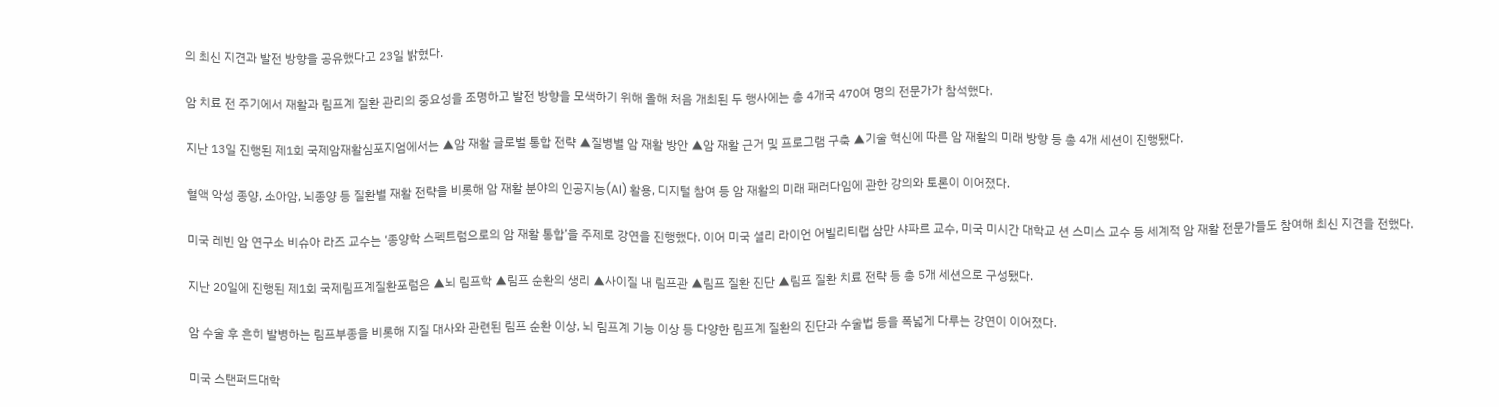의 최신 지견과 발전 방향을 공유했다고 23일 밝혔다.

암 치료 전 주기에서 재활과 림프계 질환 관리의 중요성을 조명하고 발전 방향을 모색하기 위해 올해 처음 개최된 두 행사에는 총 4개국 470여 명의 전문가가 참석했다.

지난 13일 진행된 제1회 국제암재활심포지엄에서는 ▲암 재활 글로벌 통합 전략 ▲질병별 암 재활 방안 ▲암 재활 근거 및 프로그램 구축 ▲기술 혁신에 따른 암 재활의 미래 방향 등 총 4개 세션이 진행됐다.

혈액 악성 종양, 소아암, 뇌종양 등 질환별 재활 전략을 비롯해 암 재활 분야의 인공지능(AI) 활용, 디지털 참여 등 암 재활의 미래 패러다임에 관한 강의와 토론이 이어졌다.

미국 레빈 암 연구소 비슈아 라즈 교수는 ‘종양학 스펙트럼으로의 암 재활 통합’을 주제로 강연을 진행했다. 이어 미국 셜리 라이언 어빌리티랩 삼만 샤파르 교수, 미국 미시간 대학교 션 스미스 교수 등 세계적 암 재활 전문가들도 참여해 최신 지견을 전했다.

지난 20일에 진행된 제1회 국제림프계질환포럼은 ▲뇌 림프학 ▲림프 순환의 생리 ▲사이질 내 림프관 ▲림프 질환 진단 ▲림프 질환 치료 전략 등 총 5개 세션으로 구성됐다.

암 수술 후 흔히 발병하는 림프부종을 비롯해 지질 대사와 관련된 림프 순환 이상, 뇌 림프계 기능 이상 등 다양한 림프계 질환의 진단과 수술법 등을 폭넓게 다루는 강연이 이어졌다.

미국 스탠퍼드대학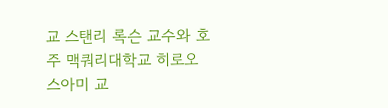교 스탠리 록슨 교수와 호주 맥쿼리대학교 히로오 스아미 교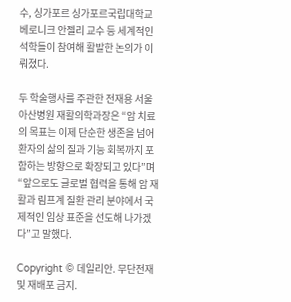수, 싱가포르 싱가포르국립대학교 베로니크 안젤리 교수 등 세계적인 석학들이 참여해 활발한 논의가 이뤄졌다.

두 학술행사를 주관한 전재용 서울아산병원 재활의학과장은 “암 치료의 목표는 이제 단순한 생존을 넘어 환자의 삶의 질과 기능 회복까지 포함하는 방향으로 확장되고 있다”며 “앞으로도 글로벌 협력을 통해 암 재활과 림프계 질환 관리 분야에서 국제적인 임상 표준을 선도해 나가겠다”고 말했다.

Copyright © 데일리안. 무단전재 및 재배포 금지.